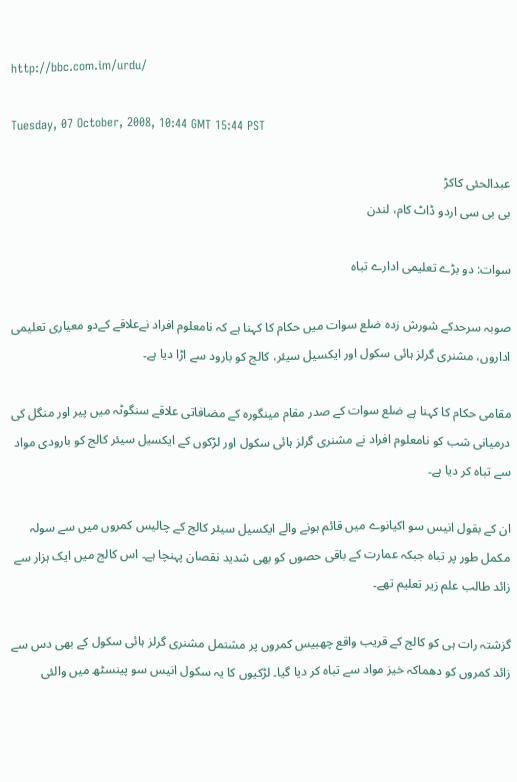http://bbc.com.im/urdu/

Tuesday, 07 October, 2008, 10:44 GMT 15:44 PST

عبدالحئی کاکڑ
بی بی سی اردو ڈاٹ کام، لندن

سوات: دو بڑے تعلیمی ادارے تباہ

صوبہ سرحدکے شورش زدہ ضلع سوات میں حکام کا کہنا ہے کہ نامعلوم افراد نےعلاقے کےدو معیاری تعلیمی اداروں، مشنری گرلز ہائی سکول اور ایکسیل سیئر، کالج کو بارود سے اڑا دیا ہے۔

مقامی حکام کا کہنا ہے ضلع سوات کے صدر مقام مینگورہ کے مضافاتی علاقے سنگوٹہ میں پیر اور منگل کی درمیانی شب کو نامعلوم افراد نے مشنری گرلز ہائی سکول اور لڑکوں کے ایکسیل سیئر کالج کو بارودی مواد سے تباہ کر دیا ہے۔

ان کے بقول انیس سو اکیانوے میں قائم ہونے والے ایکسیل سیئر کالج کے چالیس کمروں میں سے سولہ مکمل طور پر تباہ جبکہ عمارت کے باقی حصوں کو بھی شدید نقصان پہنچا ہے۔ اس کالج میں ایک ہزار سے زائد طالب علم زیر تعلیم تھے۔

گزشتہ رات ہی کو کالج کے قریب واقع چھبیس کمروں پر مشتمل مشنری گرلز ہائی سکول کے بھی دس سے زائد کمروں کو دھماکہ خیز مواد سے تباہ کر دیا گیا۔ لڑکیوں کا یہ سکول انیس سو پینسٹھ میں والئی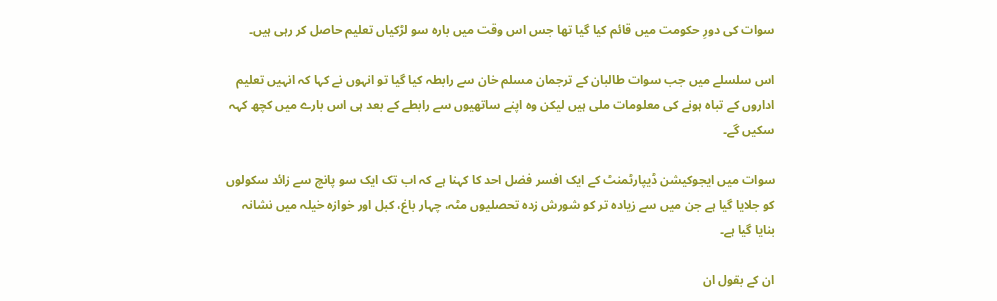سوات کی دورِ حکومت میں قائم کیا گیا تھا جس اس وقت میں بارہ سو لڑکیاں تعلیم حاصل کر رہی ہیں۔

اس سلسلے میں جب سوات طالبان کے ترجمان مسلم خان سے رابطہ کیا گیا تو انہوں نے کہا کہ انہیں تعلیم اداروں کے تباہ ہونے کی معلومات ملی ہیں لیکن وہ اپنے ساتھیوں سے رابطے کے بعد ہی اس بارے میں کچھ کہہ سکیں گے۔

سوات میں ایجوکیشن ڈیپارٹمنٹ کے ایک افسر فضل احد کا کہنا ہے کہ اب تک ایک سو پانچ سے زائد سکولوں کو جلایا گیا ہے جن میں سے زیادہ تر کو شورش زدہ تحصلیوں مٹہ، چہار باغ، کبل اور خوازہ خیلہ میں نشانہ بنایا گیا ہے۔

ان کے بقول ان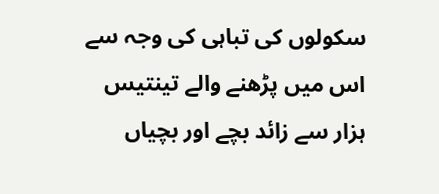سکولوں کی تباہی کی وجہ سے اس میں پڑھنے والے تینتیس ہزار سے زائد بچے اور بچیاں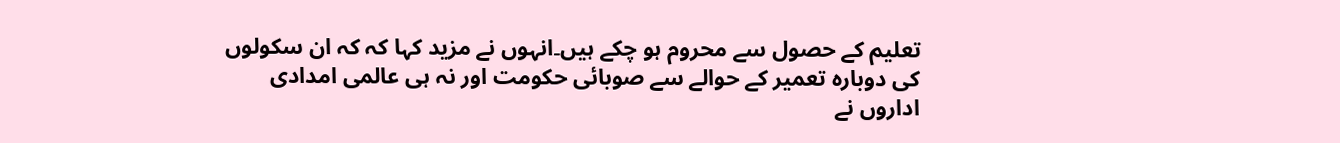تعلیم کے حصول سے محروم ہو چکے ہیں۔انہوں نے مزید کہا کہ کہ ان سکولوں کی دوبارہ تعمیر کے حوالے سے صوبائی حکومت اور نہ ہی عالمی امدادی اداروں نے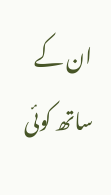ان کے ساتھ کوئی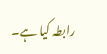رابطہ کیا ہے۔